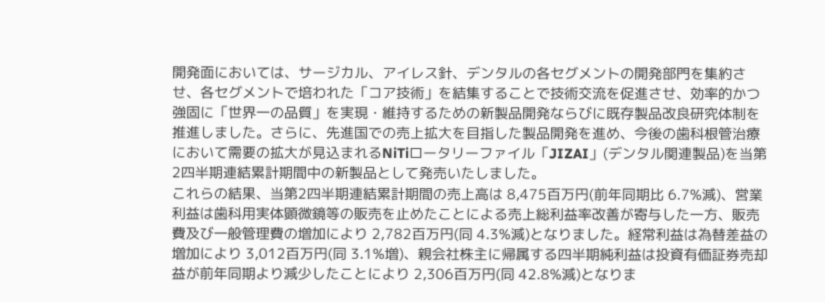開発面においては、サージカル、アイレス針、デンタルの各セグメントの開発部門を集約させ、各セグメントで培われた「コア技術」を結集することで技術交流を促進させ、効率的かつ強固に「世界一の品質」を実現・維持するための新製品開発ならびに既存製品改良研究体制を推進しました。さらに、先進国での売上拡大を目指した製品開発を進め、今後の歯科根管治療において需要の拡大が見込まれるNiTiロータリーファイル「JIZAI」(デンタル関連製品)を当第2四半期連結累計期間中の新製品として発売いたしました。
これらの結果、当第2四半期連結累計期間の売上高は 8,475百万円(前年同期比 6.7%減)、営業利益は歯科用実体顕微鏡等の販売を止めたことによる売上総利益率改善が寄与した一方、販売費及び一般管理費の増加により 2,782百万円(同 4.3%減)となりました。経常利益は為替差益の増加により 3,012百万円(同 3.1%増)、親会社株主に帰属する四半期純利益は投資有価証券売却益が前年同期より減少したことにより 2,306百万円(同 42.8%減)となりま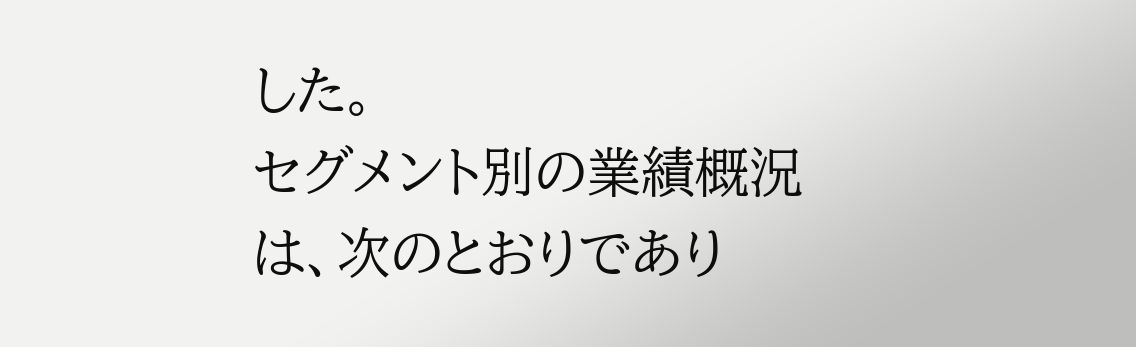した。
セグメント別の業績概況は、次のとおりであり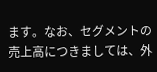ます。なお、セグメントの売上高につきましては、外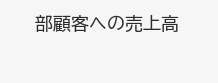部顧客への売上高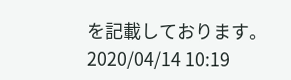を記載しております。
2020/04/14 10:19